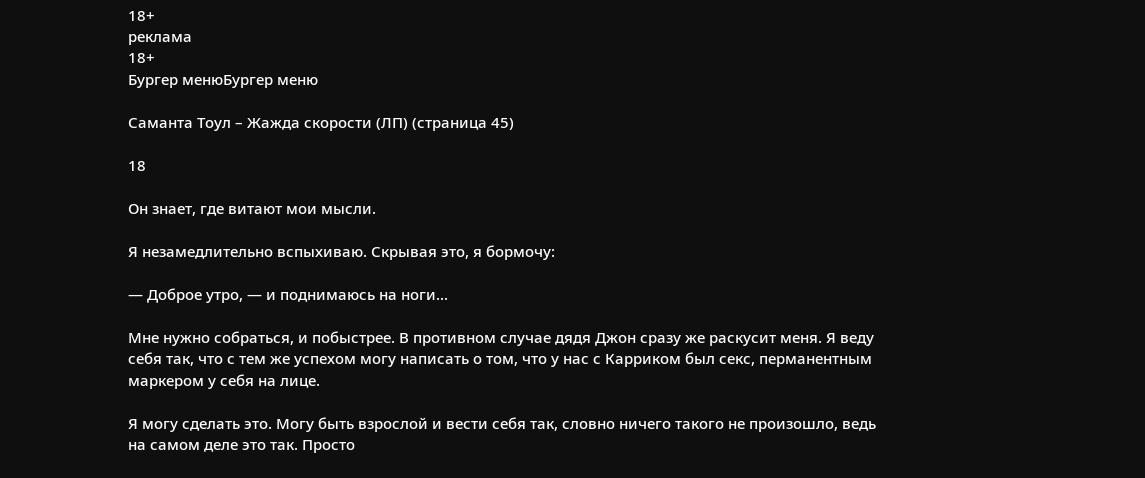18+
реклама
18+
Бургер менюБургер меню

Саманта Тоул – Жажда скорости (ЛП) (страница 45)

18

Он знает, где витают мои мысли.

Я незамедлительно вспыхиваю. Скрывая это, я бормочу:

— Доброе утро, — и поднимаюсь на ноги...

Мне нужно собраться, и побыстрее. В противном случае дядя Джон сразу же раскусит меня. Я веду себя так, что с тем же успехом могу написать о том, что у нас с Карриком был секс, перманентным маркером у себя на лице.

Я могу сделать это. Могу быть взрослой и вести себя так, словно ничего такого не произошло, ведь на самом деле это так. Просто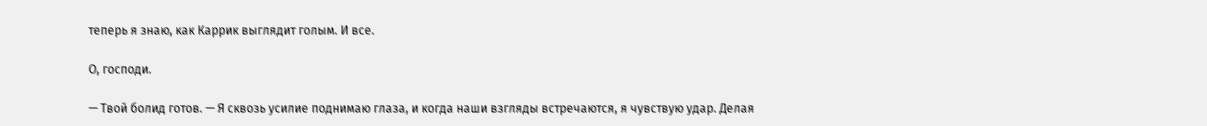теперь я знаю, как Каррик выглядит голым. И все.

О, господи.

— Твой болид готов. — Я сквозь усилие поднимаю глаза, и когда наши взгляды встречаются, я чувствую удар. Делая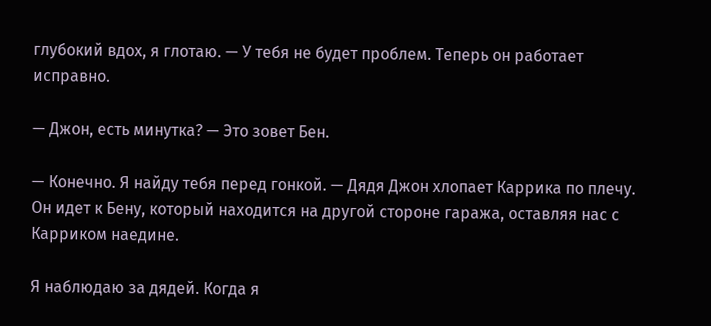глубокий вдох, я глотаю. — У тебя не будет проблем. Теперь он работает исправно.

— Джон, есть минутка? — Это зовет Бен.

— Конечно. Я найду тебя перед гонкой. — Дядя Джон хлопает Каррика по плечу. Он идет к Бену, который находится на другой стороне гаража, оставляя нас с Карриком наедине.

Я наблюдаю за дядей. Когда я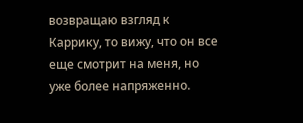возвращаю взгляд к Каррику, то вижу, что он все еще смотрит на меня, но уже более напряженно.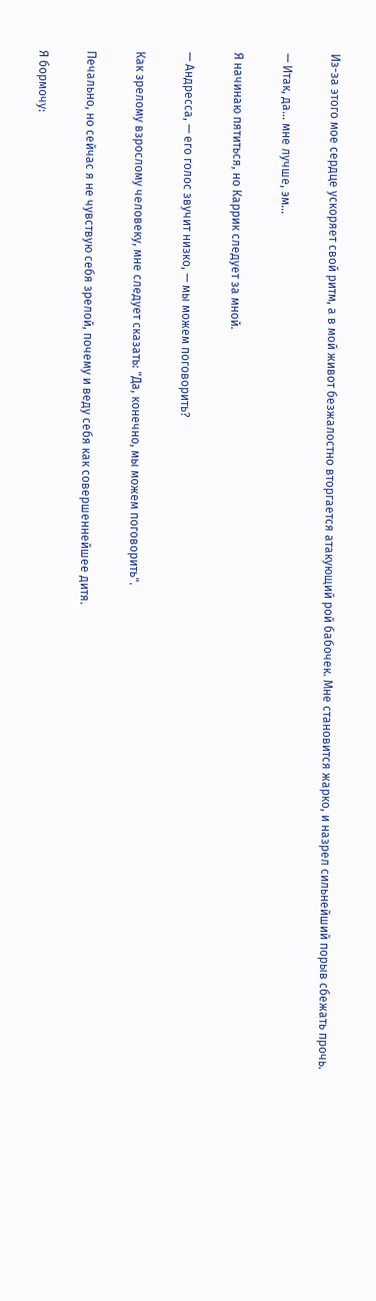Из-за этого мое сердце ускоряет свой ритм, а в мой живот безжалостно вторгается атакующий рой бабочек. Мне становится жарко, и назрел сильнейший порыв сбежать прочь.

— Итак, да... мне лучше, эм...

Я начинаю пятиться, но Каррик следует за мной.

— Андресса, — его голос звучит низко, — мы можем поговорить?

Как зрелому взрослому человеку, мне следует сказать: "Да, конечно, мы можем поговорить".

Печально, но сейчас я не чувствую себя зрелой, почему и веду себя как совершеннейшее дитя.

Я бормочу: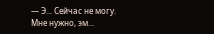— Э... Сейчас не могу. Мне нужно, эм...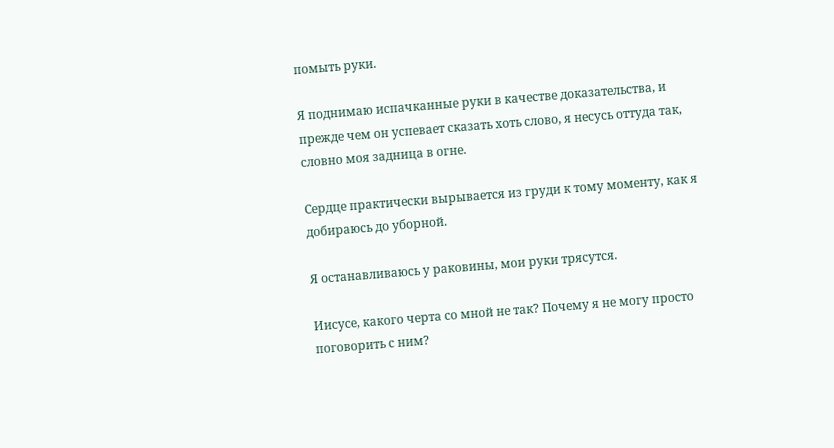помыть руки.

Я поднимаю испачканные руки в качестве доказательства, и прежде чем он успевает сказать хоть слово, я несусь оттуда так, словно моя задница в огне.

Сердце практически вырывается из груди к тому моменту, как я добираюсь до уборной.

Я останавливаюсь у раковины, мои руки трясутся.

Иисусе, какого черта со мной не так? Почему я не могу просто поговорить с ним?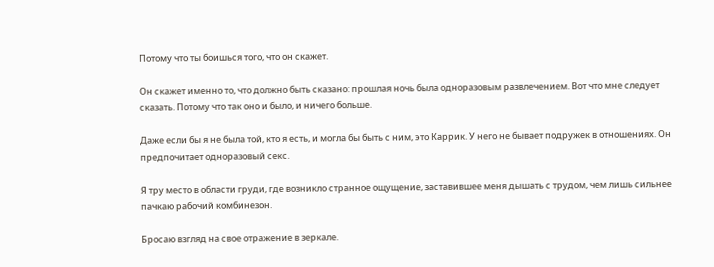Потому что ты боишься того, что он скажет.

Он скажет именно то, что должно быть сказано: прошлая ночь была одноразовым развлечением. Вот что мне следует сказать. Потому что так оно и было, и ничего больше.

Даже если бы я не была той, кто я есть, и могла бы быть с ним, это Каррик. У него не бывает подружек в отношениях. Он предпочитает одноразовый секс.

Я тру место в области груди, где возникло странное ощущение, заставившее меня дышать с трудом, чем лишь сильнее пачкаю рабочий комбинезон.

Бросаю взгляд на свое отражение в зеркале.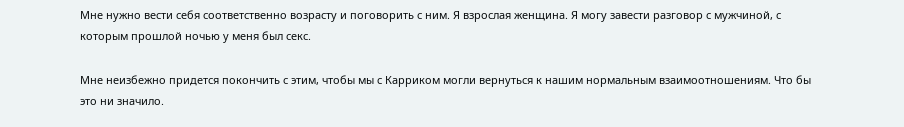Мне нужно вести себя соответственно возрасту и поговорить с ним. Я взрослая женщина. Я могу завести разговор с мужчиной, с которым прошлой ночью у меня был секс.

Мне неизбежно придется покончить с этим, чтобы мы с Карриком могли вернуться к нашим нормальным взаимоотношениям. Что бы это ни значило.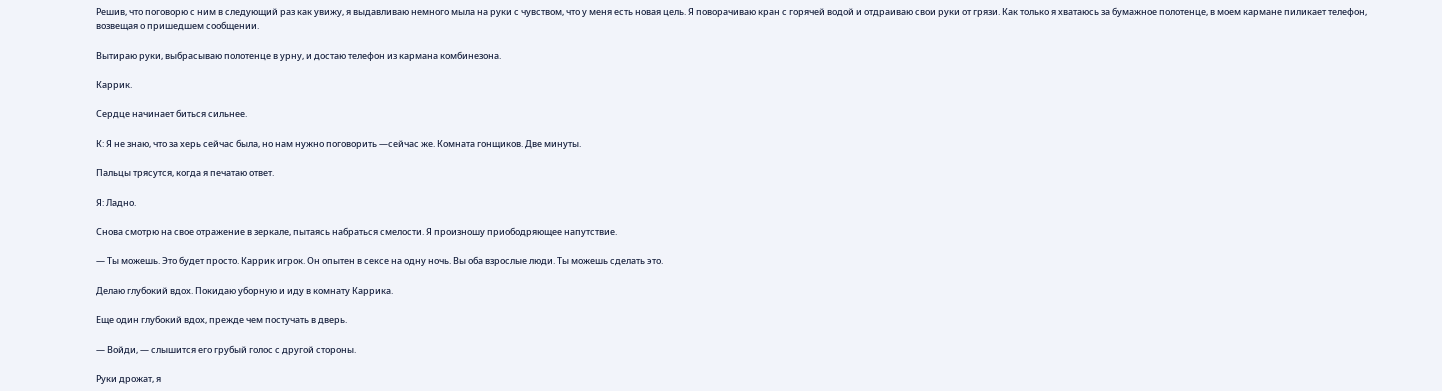Решив, что поговорю с ним в следующий раз как увижу, я выдавливаю немного мыла на руки с чувством, что у меня есть новая цель. Я поворачиваю кран с горячей водой и отдраиваю свои руки от грязи. Как только я хватаюсь за бумажное полотенце, в моем кармане пиликает телефон, возвещая о пришедшем сообщении.

Вытираю руки, выбрасываю полотенце в урну, и достаю телефон из кармана комбинезона.

Каррик.

Сердце начинает биться сильнее.

К: Я не знаю, что за херь сейчас была, но нам нужно поговорить —сейчас же. Комната гонщиков. Две минуты.

Пальцы трясутся, когда я печатаю ответ.

Я: Ладно.

Снова смотрю на свое отражение в зеркале, пытаясь набраться смелости. Я произношу приободряющее напутствие.

— Ты можешь. Это будет просто. Каррик игрок. Он опытен в сексе на одну ночь. Вы оба взрослые люди. Ты можешь сделать это.

Делаю глубокий вдох. Покидаю уборную и иду в комнату Каррика.

Еще один глубокий вдох, прежде чем постучать в дверь.

— Войди, — слышится его грубый голос с другой стороны.

Руки дрожат, я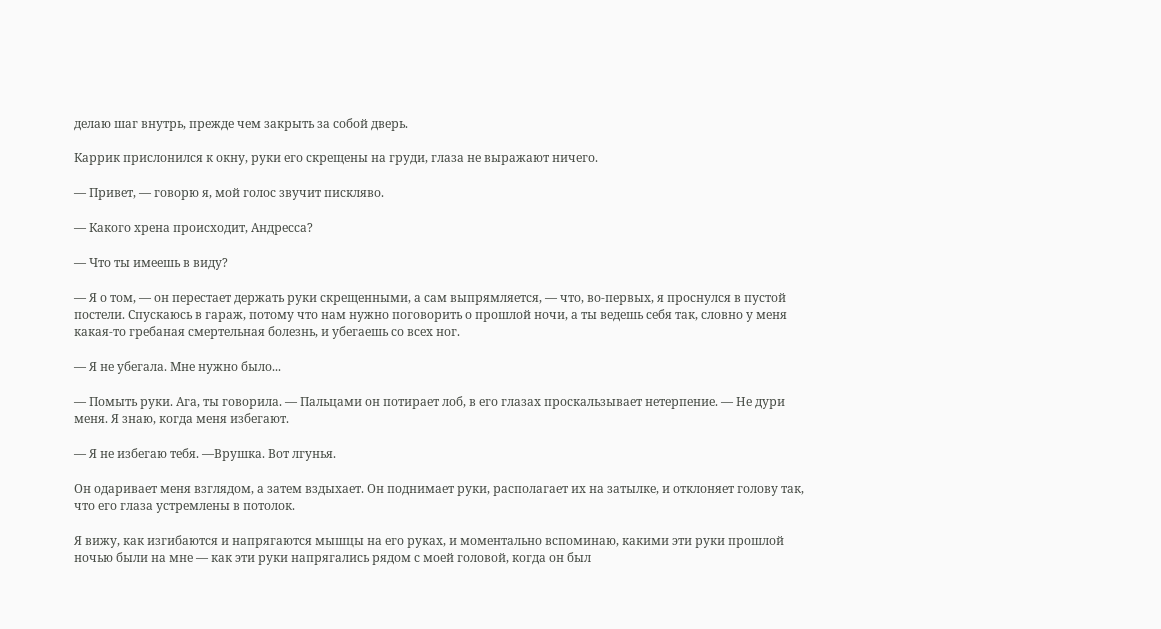делаю шаг внутрь, прежде чем закрыть за собой дверь.

Каррик прислонился к окну, руки его скрещены на груди, глаза не выражают ничего.

— Привет, — говорю я, мой голос звучит пискляво.

— Какого хрена происходит, Андресса?

— Что ты имеешь в виду?

— Я о том, — он перестает держать руки скрещенными, а сам выпрямляется, — что, во-первых, я проснулся в пустой постели. Спускаюсь в гараж, потому что нам нужно поговорить о прошлой ночи, а ты ведешь себя так, словно у меня какая-то гребаная смертельная болезнь, и убегаешь со всех ног.

— Я не убегала. Мне нужно было...

— Помыть руки. Ага, ты говорила. — Пальцами он потирает лоб, в его глазах проскальзывает нетерпение. — Не дури меня. Я знаю, когда меня избегают.

— Я не избегаю тебя. —Врушка. Вот лгунья.

Он одаривает меня взглядом, а затем вздыхает. Он поднимает руки, располагает их на затылке, и отклоняет голову так, что его глаза устремлены в потолок.

Я вижу, как изгибаются и напрягаются мышцы на его руках, и моментально вспоминаю, какими эти руки прошлой ночью были на мне — как эти руки напрягались рядом с моей головой, когда он был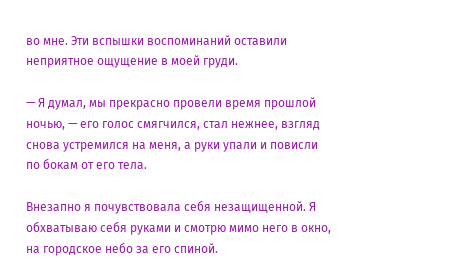во мне. Эти вспышки воспоминаний оставили неприятное ощущение в моей груди.

— Я думал, мы прекрасно провели время прошлой ночью, — его голос смягчился, стал нежнее, взгляд снова устремился на меня, а руки упали и повисли по бокам от его тела.

Внезапно я почувствовала себя незащищенной. Я обхватываю себя руками и смотрю мимо него в окно, на городское небо за его спиной.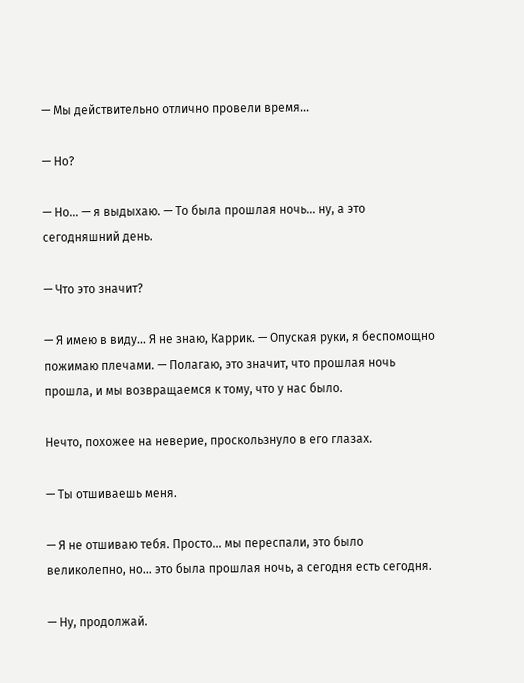— Мы действительно отлично провели время...

— Но?

— Но... — я выдыхаю. — То была прошлая ночь... ну, а это сегодняшний день.

— Что это значит?

— Я имею в виду... Я не знаю, Каррик. — Опуская руки, я беспомощно пожимаю плечами. — Полагаю, это значит, что прошлая ночь прошла, и мы возвращаемся к тому, что у нас было.

Нечто, похожее на неверие, проскользнуло в его глазах.

— Ты отшиваешь меня.

— Я не отшиваю тебя. Просто... мы переспали, это было великолепно, но... это была прошлая ночь, а сегодня есть сегодня.

— Ну, продолжай.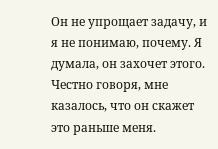Он не упрощает задачу, и я не понимаю, почему. Я думала, он захочет этого. Честно говоря, мне казалось, что он скажет это раньше меня.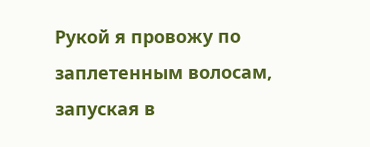Рукой я провожу по заплетенным волосам, запуская в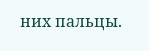них пальцы.